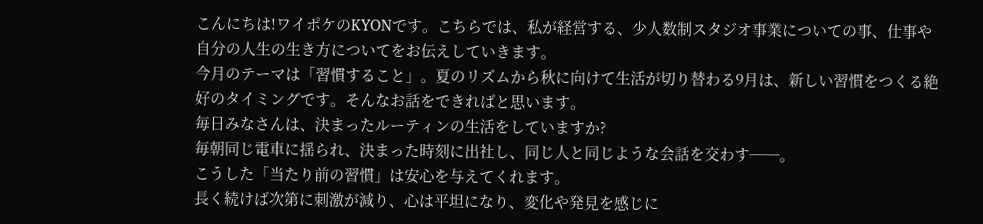こんにちは!ワイポケのKYONです。こちらでは、私が経営する、少人数制スタジオ事業についての事、仕事や自分の人生の生き方についてをお伝えしていきます。
今月のテーマは「習慣すること」。夏のリズムから秋に向けて生活が切り替わる9月は、新しい習慣をつくる絶好のタイミングです。そんなお話をできればと思います。
毎日みなさんは、決まったルーティンの生活をしていますか?
毎朝同じ電車に揺られ、決まった時刻に出社し、同じ人と同じような会話を交わす──。
こうした「当たり前の習慣」は安心を与えてくれます。
長く続けば次第に刺激が減り、心は平坦になり、変化や発見を感じに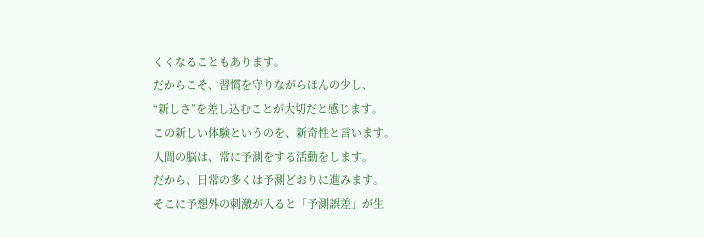くくなることもあります。
だからこそ、習慣を守りながらほんの少し、
“新しさ”を差し込むことが大切だと感じます。
この新しい体験というのを、新奇性と言います。
人間の脳は、常に予測をする活動をします。
だから、日常の多くは予測どおりに進みます。
そこに予想外の刺激が入ると「予測誤差」が生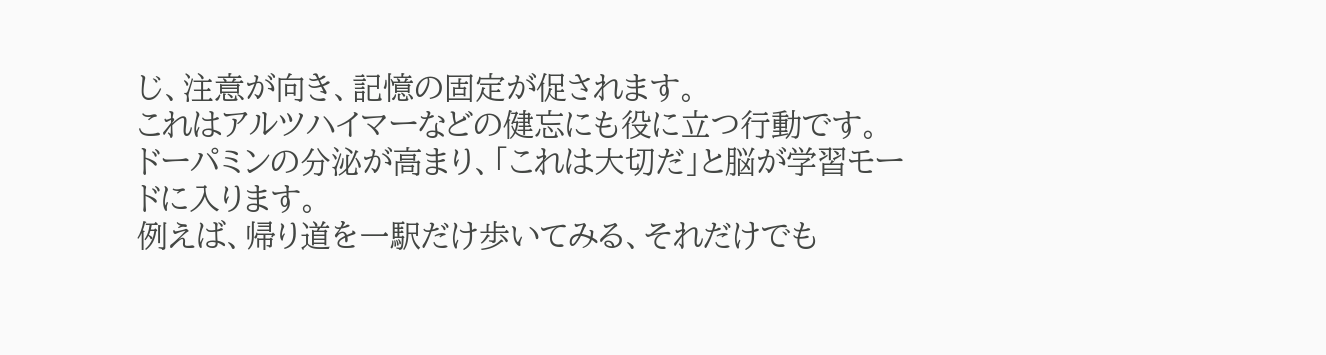じ、注意が向き、記憶の固定が促されます。
これはアルツハイマーなどの健忘にも役に立つ行動です。
ドーパミンの分泌が高まり、「これは大切だ」と脳が学習モードに入ります。
例えば、帰り道を一駅だけ歩いてみる、それだけでも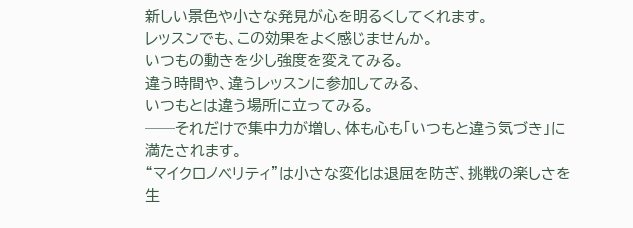新しい景色や小さな発見が心を明るくしてくれます。
レッスンでも、この効果をよく感じませんか。
いつもの動きを少し強度を変えてみる。
違う時間や、違うレッスンに参加してみる、
いつもとは違う場所に立ってみる。
──それだけで集中力が増し、体も心も「いつもと違う気づき」に満たされます。
“マイクロノベリティ”は小さな変化は退屈を防ぎ、挑戦の楽しさを生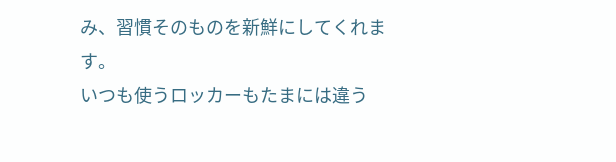み、習慣そのものを新鮮にしてくれます。
いつも使うロッカーもたまには違う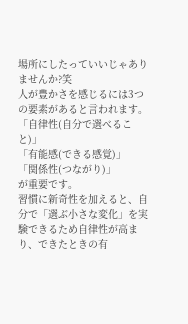場所にしたっていいじゃありませんか?笑
人が豊かさを感じるには3つの要素があると言われます。
「自律性(自分で選べること)」
「有能感(できる感覚)」
「関係性(つながり)」
が重要です。
習慣に新奇性を加えると、自分で「選ぶ小さな変化」を実験できるため自律性が高まり、できたときの有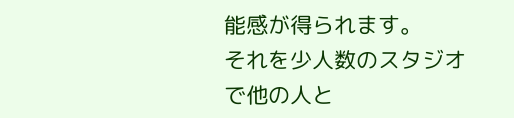能感が得られます。
それを少人数のスタジオで他の人と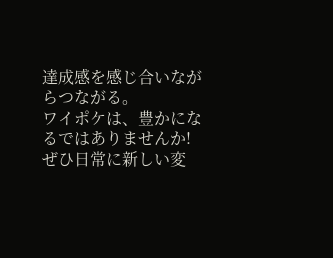達成感を感じ合いながらつながる。
ワイポケは、豊かになるではありませんか!
ぜひ日常に新しい変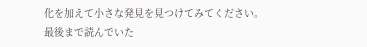化を加えて小さな発見を見つけてみてください。
最後まで読んでいた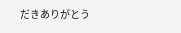だきありがとう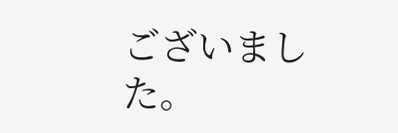ございました。